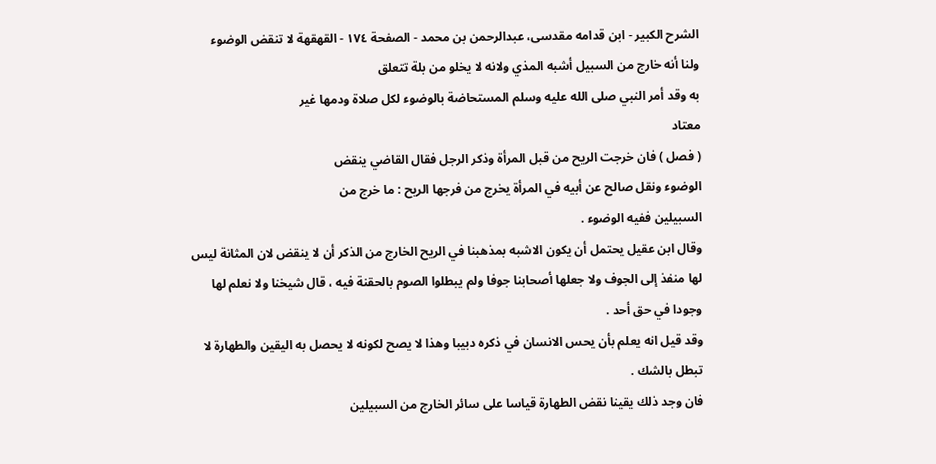الشرح الکبير - ابن قدامه مقدسی، عبدالرحمن بن محمد - الصفحة ١٧٤ - القهقهة لا تنقض الوضوء
ولنا أنه خارج من السبيل أشبه المذي ولانه لا يخلو من بلة تتعلق
به وقد أمر النبي صلى الله عليه وسلم المستحاضة بالوضوء لكل صلاة ودمها غير
معتاد
( فصل ) فان خرجت الريح من قبل المرأة وذكر الرجل فقال القاضي ينقض
الوضوء ونقل صالح عن أبيه في المرأة يخرج من فرجها الريح : ما خرج من
السبيلين ففيه الوضوء .
وقال ابن عقيل يحتمل أن يكون الاشبه بمذهبنا في الريح الخارج من الذكر أن لا ينقض لان المثانة ليس لها منفذ إلى الجوف ولا جعلها أصحابنا جوفا ولم يبطلوا الصوم بالحقنة فيه ، قال شيخنا ولا نعلم لها وجودا في حق أحد .
وقد قيل انه يعلم بأن يحس الانسان في ذكره دبيبا وهذا لا يصح لكونه لا يحصل به اليقين والطهارة لا تبطل بالشك .
فان وجد ذلك يقينا نقض الطهارة قياسا على سائر الخارج من السبيلين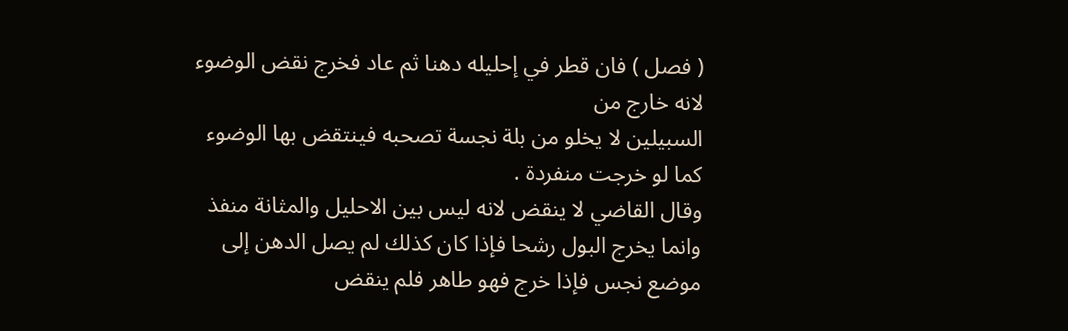( فصل ) فان قطر في إحليله دهنا ثم عاد فخرج نقض الوضوء لانه خارج من
السبيلين لا يخلو من بلة نجسة تصحبه فينتقض بها الوضوء كما لو خرجت منفردة .
وقال القاضي لا ينقض لانه ليس بين الاحليل والمثانة منفذ وانما يخرج البول رشحا فإذا كان كذلك لم يصل الدهن إلى موضع نجس فإذا خرج فهو طاهر فلم ينقض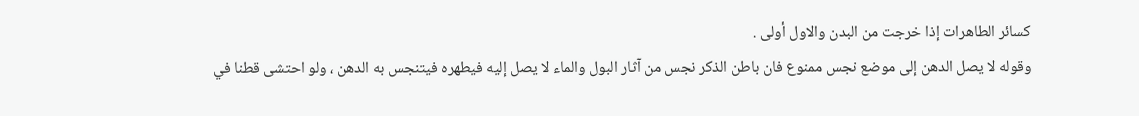كسائر الطاهرات إذا خرجت من البدن والاول أولى .
وقوله لا يصل الدهن إلى موضع نجس ممنوع فان باطن الذكر نجس من آثار البول والماء لا يصل إليه فيطهره فيتنجس به الدهن ، ولو احتشى قطنا في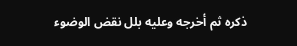ذكره ثم أخرجه وعليه بلل نقض الوضوء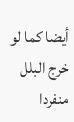أيضا كما لو خرج البلل منفردا